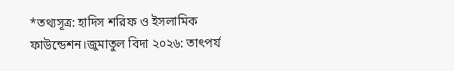*তথ্যসূত্র: হাদিস শরিফ ও ইসলামিক ফাউন্ডেশন।জুমাতুল বিদা ২০২৬: তাৎপর্য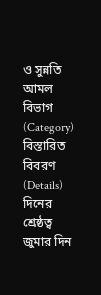ও সুন্নতি আমল
বিভাগ (Category) বিস্তারিত বিবরণ (Details) দিনের শ্রেষ্ঠত্ব জুমার দিন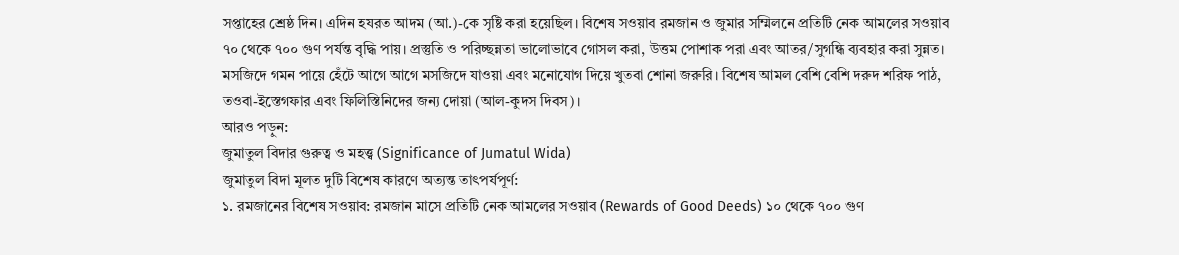সপ্তাহের শ্রেষ্ঠ দিন। এদিন হযরত আদম (আ.)-কে সৃষ্টি করা হয়েছিল। বিশেষ সওয়াব রমজান ও জুমার সম্মিলনে প্রতিটি নেক আমলের সওয়াব ৭০ থেকে ৭০০ গুণ পর্যন্ত বৃদ্ধি পায়। প্রস্তুতি ও পরিচ্ছন্নতা ভালোভাবে গোসল করা, উত্তম পোশাক পরা এবং আতর/সুগন্ধি ব্যবহার করা সুন্নত। মসজিদে গমন পায়ে হেঁটে আগে আগে মসজিদে যাওয়া এবং মনোযোগ দিয়ে খুতবা শোনা জরুরি। বিশেষ আমল বেশি বেশি দরুদ শরিফ পাঠ, তওবা-ইস্তেগফার এবং ফিলিস্তিনিদের জন্য দোয়া (আল-কুদস দিবস)।
আরও পড়ুন:
জুমাতুল বিদার গুরুত্ব ও মহত্ত্ব (Significance of Jumatul Wida)
জুমাতুল বিদা মূলত দুটি বিশেষ কারণে অত্যন্ত তাৎপর্যপূর্ণ:
১. রমজানের বিশেষ সওয়াব: রমজান মাসে প্রতিটি নেক আমলের সওয়াব (Rewards of Good Deeds) ১০ থেকে ৭০০ গুণ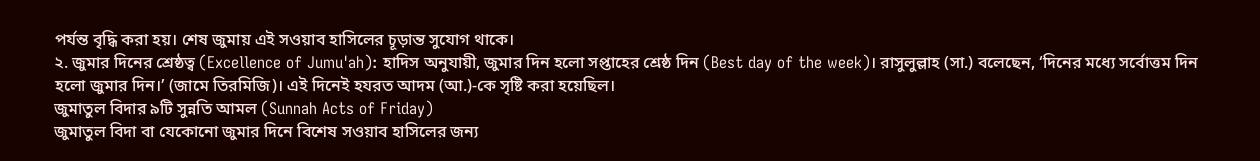পর্যন্ত বৃদ্ধি করা হয়। শেষ জুমায় এই সওয়াব হাসিলের চূড়ান্ত সুযোগ থাকে।
২. জুমার দিনের শ্রেষ্ঠত্ব (Excellence of Jumu'ah): হাদিস অনুযায়ী, জুমার দিন হলো সপ্তাহের শ্রেষ্ঠ দিন (Best day of the week)। রাসুলুল্লাহ (সা.) বলেছেন, ‘দিনের মধ্যে সর্বোত্তম দিন হলো জুমার দিন।’ (জামে তিরমিজি)। এই দিনেই হযরত আদম (আ.)-কে সৃষ্টি করা হয়েছিল।
জুমাতুল বিদার ৯টি সুন্নতি আমল (Sunnah Acts of Friday)
জুমাতুল বিদা বা যেকোনো জুমার দিনে বিশেষ সওয়াব হাসিলের জন্য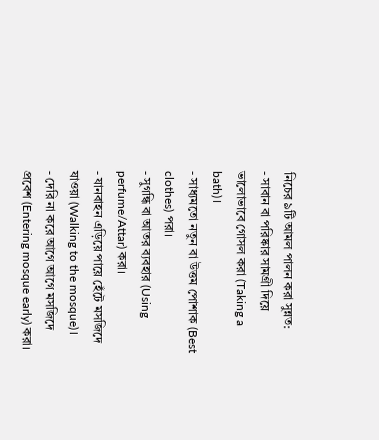নিচের ৯টি আমল পালন করা সুন্নত:
- সাবান বা পরিষ্কার সামগ্রী দিয়ে ভালোভাবে গোসল করা (Taking a bath)।
- সাধ্যমতো নতুন বা উত্তম পোশাক (Best clothes) পরা।
- সুগন্ধি বা আতর ব্যবহার (Using perfume/Attar) করা।
- যানবাহন এড়িয়ে পায়ে হেঁটে মসজিদে যাওয়া (Walking to the mosque)।
- দেরি না করে আগে আগে মসজিদে প্রবেশ (Entering mosque early) করা।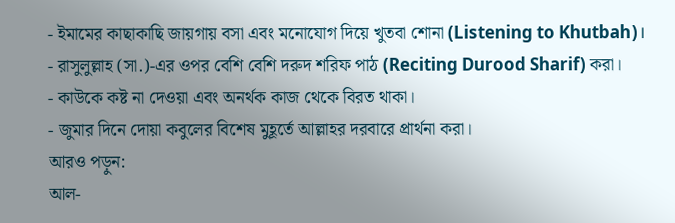- ইমামের কাছাকাছি জায়গায় বসা এবং মনোযোগ দিয়ে খুতবা শোনা (Listening to Khutbah)।
- রাসুলুল্লাহ (সা.)-এর ওপর বেশি বেশি দরুদ শরিফ পাঠ (Reciting Durood Sharif) করা।
- কাউকে কষ্ট না দেওয়া এবং অনর্থক কাজ থেকে বিরত থাকা।
- জুমার দিনে দোয়া কবুলের বিশেষ মুহূর্তে আল্লাহর দরবারে প্রার্থনা করা।
আরও পড়ুন:
আল-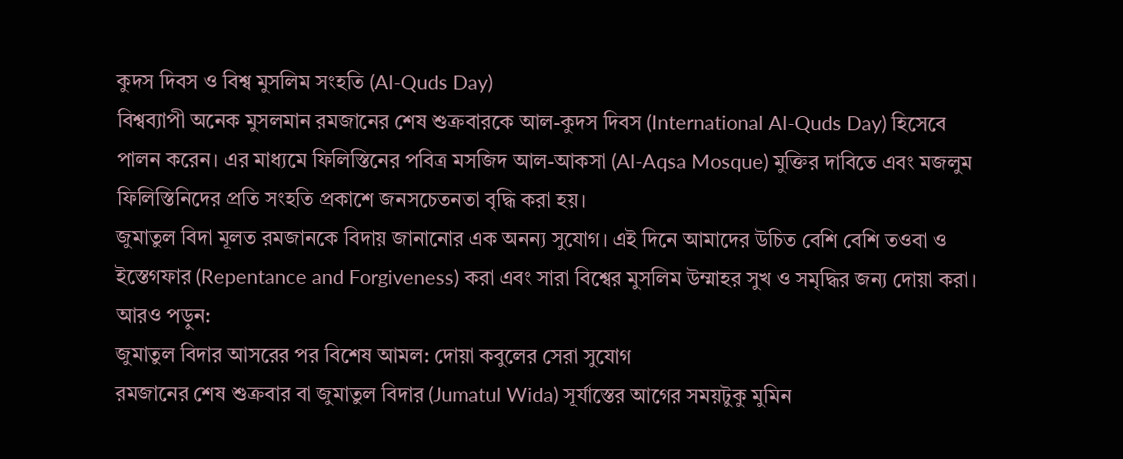কুদস দিবস ও বিশ্ব মুসলিম সংহতি (Al-Quds Day)
বিশ্বব্যাপী অনেক মুসলমান রমজানের শেষ শুক্রবারকে আল-কুদস দিবস (International Al-Quds Day) হিসেবে পালন করেন। এর মাধ্যমে ফিলিস্তিনের পবিত্র মসজিদ আল-আকসা (Al-Aqsa Mosque) মুক্তির দাবিতে এবং মজলুম ফিলিস্তিনিদের প্রতি সংহতি প্রকাশে জনসচেতনতা বৃদ্ধি করা হয়।
জুমাতুল বিদা মূলত রমজানকে বিদায় জানানোর এক অনন্য সুযোগ। এই দিনে আমাদের উচিত বেশি বেশি তওবা ও ইস্তেগফার (Repentance and Forgiveness) করা এবং সারা বিশ্বের মুসলিম উম্মাহর সুখ ও সমৃদ্ধির জন্য দোয়া করা।
আরও পড়ুন:
জুমাতুল বিদার আসরের পর বিশেষ আমল: দোয়া কবুলের সেরা সুযোগ
রমজানের শেষ শুক্রবার বা জুমাতুল বিদার (Jumatul Wida) সূর্যাস্তের আগের সময়টুকু মুমিন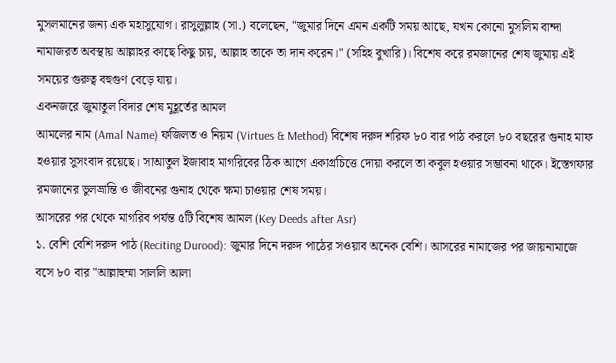মুসলমানের জন্য এক মহাসুযোগ। রাসুলুল্লাহ (সা.) বলেছেন, "জুমার দিনে এমন একটি সময় আছে, যখন কোনো মুসলিম বান্দা নামাজরত অবস্থায় আল্লাহর কাছে কিছু চায়, আল্লাহ তাকে তা দান করেন।" (সহিহ বুখারি)। বিশেষ করে রমজানের শেষ জুমায় এই সময়ের গুরুত্ব বহুগুণ বেড়ে যায়।
একনজরে জুমাতুল বিদার শেষ মুহূর্তের আমল
আমলের নাম (Amal Name) ফজিলত ও নিয়ম (Virtues & Method) বিশেষ দরুদ শরিফ ৮০ বার পাঠ করলে ৮০ বছরের গুনাহ মাফ হওয়ার সুসংবাদ রয়েছে। সাআতুল ইজাবাহ মাগরিবের ঠিক আগে একাগ্রচিত্তে দোয়া করলে তা কবুল হওয়ার সম্ভাবনা থাকে। ইস্তেগফার রমজানের ভুলভ্রান্তি ও জীবনের গুনাহ থেকে ক্ষমা চাওয়ার শেষ সময়।
আসরের পর থেকে মাগরিব পর্যন্ত ৫টি বিশেষ আমল (Key Deeds after Asr)
১. বেশি বেশি দরুদ পাঠ (Reciting Durood): জুমার দিনে দরুদ পাঠের সওয়াব অনেক বেশি। আসরের নামাজের পর জায়নামাজে বসে ৮০ বার "আল্লাহুম্মা সাললি আলা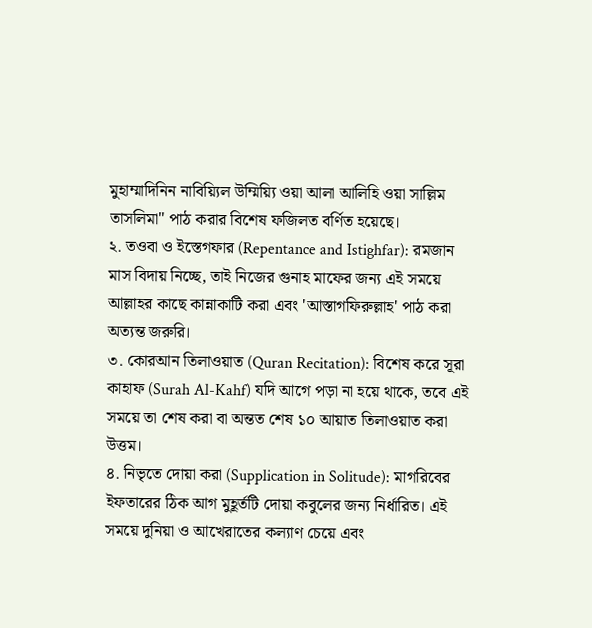মুহাম্মাদিনিন নাবিয়্যিল উম্মিয়্যি ওয়া আলা আলিহি ওয়া সাল্লিম তাসলিমা" পাঠ করার বিশেষ ফজিলত বর্ণিত হয়েছে।
২. তওবা ও ইস্তেগফার (Repentance and Istighfar): রমজান মাস বিদায় নিচ্ছে, তাই নিজের গুনাহ মাফের জন্য এই সময়ে আল্লাহর কাছে কান্নাকাটি করা এবং 'আস্তাগফিরুল্লাহ' পাঠ করা অত্যন্ত জরুরি।
৩. কোরআন তিলাওয়াত (Quran Recitation): বিশেষ করে সূরা কাহাফ (Surah Al-Kahf) যদি আগে পড়া না হয়ে থাকে, তবে এই সময়ে তা শেষ করা বা অন্তত শেষ ১০ আয়াত তিলাওয়াত করা উত্তম।
৪. নিভৃতে দোয়া করা (Supplication in Solitude): মাগরিবের ইফতারের ঠিক আগ মুহূর্তটি দোয়া কবুলের জন্য নির্ধারিত। এই সময়ে দুনিয়া ও আখেরাতের কল্যাণ চেয়ে এবং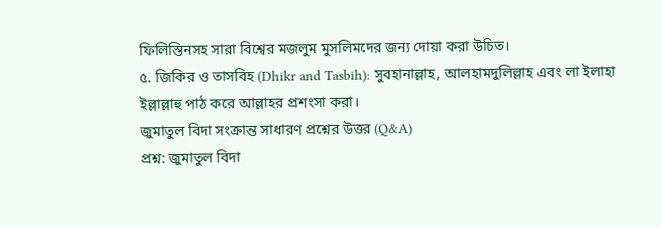ফিলিস্তিনসহ সারা বিশ্বের মজলুম মুসলিমদের জন্য দোয়া করা উচিত।
৫. জিকির ও তাসবিহ (Dhikr and Tasbih): সুবহানাল্লাহ, আলহামদুলিল্লাহ এবং লা ইলাহা ইল্লাল্লাহু পাঠ করে আল্লাহর প্রশংসা করা।
জুমাতুল বিদা সংক্রান্ত সাধারণ প্রশ্নের উত্তর (Q&A)
প্রশ্ন: জুমাতুল বিদা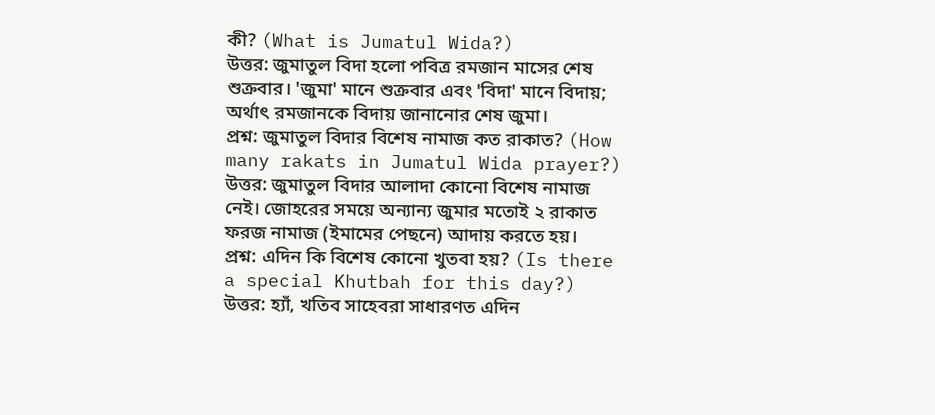কী? (What is Jumatul Wida?)
উত্তর: জুমাতুল বিদা হলো পবিত্র রমজান মাসের শেষ শুক্রবার। 'জুমা' মানে শুক্রবার এবং 'বিদা' মানে বিদায়; অর্থাৎ রমজানকে বিদায় জানানোর শেষ জুমা।
প্রশ্ন: জুমাতুল বিদার বিশেষ নামাজ কত রাকাত? (How many rakats in Jumatul Wida prayer?)
উত্তর: জুমাতুল বিদার আলাদা কোনো বিশেষ নামাজ নেই। জোহরের সময়ে অন্যান্য জুমার মতোই ২ রাকাত ফরজ নামাজ (ইমামের পেছনে) আদায় করতে হয়।
প্রশ্ন: এদিন কি বিশেষ কোনো খুতবা হয়? (Is there a special Khutbah for this day?)
উত্তর: হ্যাঁ, খতিব সাহেবরা সাধারণত এদিন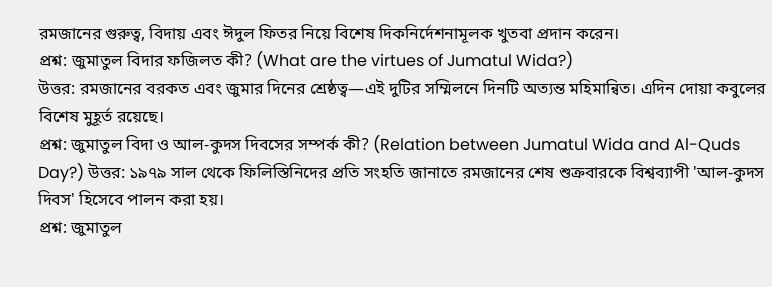রমজানের গুরুত্ব, বিদায় এবং ঈদুল ফিতর নিয়ে বিশেষ দিকনির্দেশনামূলক খুতবা প্রদান করেন।
প্রশ্ন: জুমাতুল বিদার ফজিলত কী? (What are the virtues of Jumatul Wida?)
উত্তর: রমজানের বরকত এবং জুমার দিনের শ্রেষ্ঠত্ব—এই দুটির সম্মিলনে দিনটি অত্যন্ত মহিমান্বিত। এদিন দোয়া কবুলের বিশেষ মুহূর্ত রয়েছে।
প্রশ্ন: জুমাতুল বিদা ও আল-কুদস দিবসের সম্পর্ক কী? (Relation between Jumatul Wida and Al-Quds Day?) উত্তর: ১৯৭৯ সাল থেকে ফিলিস্তিনিদের প্রতি সংহতি জানাতে রমজানের শেষ শুক্রবারকে বিশ্বব্যাপী 'আল-কুদস দিবস' হিসেবে পালন করা হয়।
প্রশ্ন: জুমাতুল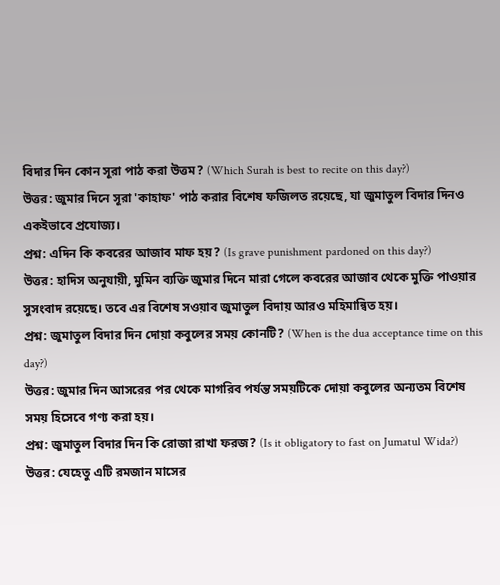বিদার দিন কোন সূরা পাঠ করা উত্তম? (Which Surah is best to recite on this day?)
উত্তর: জুমার দিনে সূরা 'কাহাফ' পাঠ করার বিশেষ ফজিলত রয়েছে, যা জুমাতুল বিদার দিনও একইভাবে প্রযোজ্য।
প্রশ্ন: এদিন কি কবরের আজাব মাফ হয়? (Is grave punishment pardoned on this day?)
উত্তর: হাদিস অনুযায়ী, মুমিন ব্যক্তি জুমার দিনে মারা গেলে কবরের আজাব থেকে মুক্তি পাওয়ার সুসংবাদ রয়েছে। তবে এর বিশেষ সওয়াব জুমাতুল বিদায় আরও মহিমান্বিত হয়।
প্রশ্ন: জুমাতুল বিদার দিন দোয়া কবুলের সময় কোনটি? (When is the dua acceptance time on this day?)
উত্তর: জুমার দিন আসরের পর থেকে মাগরিব পর্যন্ত সময়টিকে দোয়া কবুলের অন্যতম বিশেষ সময় হিসেবে গণ্য করা হয়।
প্রশ্ন: জুমাতুল বিদার দিন কি রোজা রাখা ফরজ? (Is it obligatory to fast on Jumatul Wida?)
উত্তর: যেহেতু এটি রমজান মাসের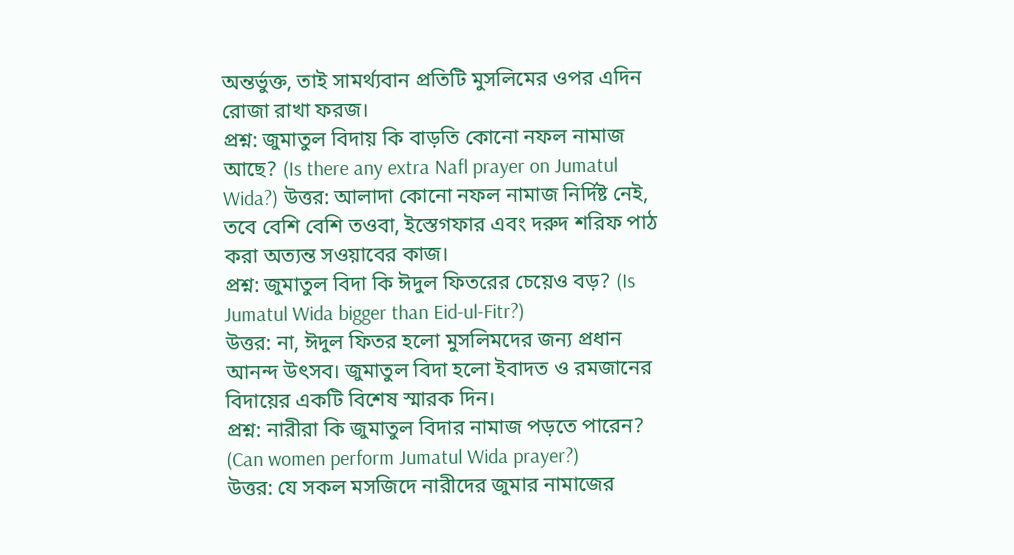অন্তর্ভুক্ত, তাই সামর্থ্যবান প্রতিটি মুসলিমের ওপর এদিন রোজা রাখা ফরজ।
প্রশ্ন: জুমাতুল বিদায় কি বাড়তি কোনো নফল নামাজ আছে? (Is there any extra Nafl prayer on Jumatul Wida?) উত্তর: আলাদা কোনো নফল নামাজ নির্দিষ্ট নেই, তবে বেশি বেশি তওবা, ইস্তেগফার এবং দরুদ শরিফ পাঠ করা অত্যন্ত সওয়াবের কাজ।
প্রশ্ন: জুমাতুল বিদা কি ঈদুল ফিতরের চেয়েও বড়? (Is Jumatul Wida bigger than Eid-ul-Fitr?)
উত্তর: না, ঈদুল ফিতর হলো মুসলিমদের জন্য প্রধান আনন্দ উৎসব। জুমাতুল বিদা হলো ইবাদত ও রমজানের বিদায়ের একটি বিশেষ স্মারক দিন।
প্রশ্ন: নারীরা কি জুমাতুল বিদার নামাজ পড়তে পারেন? (Can women perform Jumatul Wida prayer?)
উত্তর: যে সকল মসজিদে নারীদের জুমার নামাজের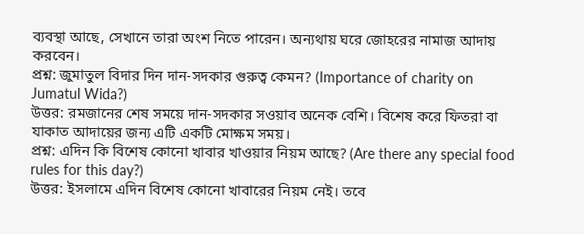ব্যবস্থা আছে, সেখানে তারা অংশ নিতে পারেন। অন্যথায় ঘরে জোহরের নামাজ আদায় করবেন।
প্রশ্ন: জুমাতুল বিদার দিন দান-সদকার গুরুত্ব কেমন? (Importance of charity on Jumatul Wida?)
উত্তর: রমজানের শেষ সময়ে দান-সদকার সওয়াব অনেক বেশি। বিশেষ করে ফিতরা বা যাকাত আদায়ের জন্য এটি একটি মোক্ষম সময়।
প্রশ্ন: এদিন কি বিশেষ কোনো খাবার খাওয়ার নিয়ম আছে? (Are there any special food rules for this day?)
উত্তর: ইসলামে এদিন বিশেষ কোনো খাবারের নিয়ম নেই। তবে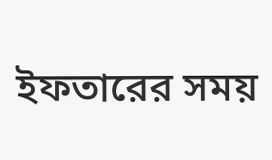ইফতারের সময়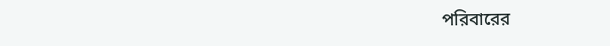পরিবারের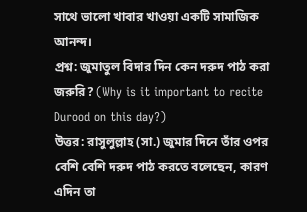সাথে ভালো খাবার খাওয়া একটি সামাজিক আনন্দ।
প্রশ্ন: জুমাতুল বিদার দিন কেন দরুদ পাঠ করা জরুরি? (Why is it important to recite Durood on this day?)
উত্তর: রাসুলুল্লাহ (সা.) জুমার দিনে তাঁর ওপর বেশি বেশি দরুদ পাঠ করতে বলেছেন, কারণ এদিন তা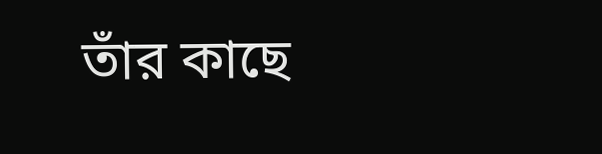তাঁর কাছে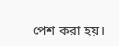পেশ করা হয়।